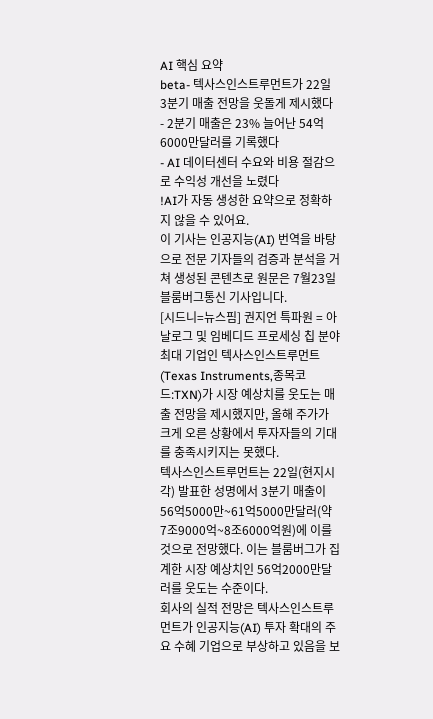AI 핵심 요약
beta- 텍사스인스트루먼트가 22일 3분기 매출 전망을 웃돌게 제시했다
- 2분기 매출은 23% 늘어난 54억6000만달러를 기록했다
- AI 데이터센터 수요와 비용 절감으로 수익성 개선을 노렸다
!AI가 자동 생성한 요약으로 정확하지 않을 수 있어요.
이 기사는 인공지능(AI) 번역을 바탕으로 전문 기자들의 검증과 분석을 거쳐 생성된 콘텐츠로 원문은 7월23일 블룸버그통신 기사입니다.
[시드니=뉴스핌] 권지언 특파원 = 아날로그 및 임베디드 프로세싱 칩 분야 최대 기업인 텍사스인스트루먼트(Texas Instruments,종목코드:TXN)가 시장 예상치를 웃도는 매출 전망을 제시했지만, 올해 주가가 크게 오른 상황에서 투자자들의 기대를 충족시키지는 못했다.
텍사스인스트루먼트는 22일(현지시각) 발표한 성명에서 3분기 매출이 56억5000만~61억5000만달러(약 7조9000억~8조6000억원)에 이를 것으로 전망했다. 이는 블룸버그가 집계한 시장 예상치인 56억2000만달러를 웃도는 수준이다.
회사의 실적 전망은 텍사스인스트루먼트가 인공지능(AI) 투자 확대의 주요 수혜 기업으로 부상하고 있음을 보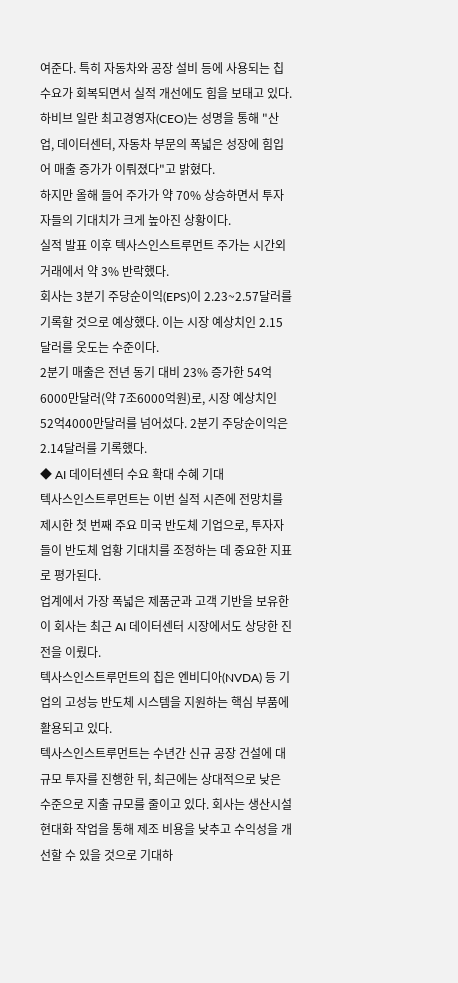여준다. 특히 자동차와 공장 설비 등에 사용되는 칩 수요가 회복되면서 실적 개선에도 힘을 보태고 있다.
하비브 일란 최고경영자(CEO)는 성명을 통해 "산업, 데이터센터, 자동차 부문의 폭넓은 성장에 힘입어 매출 증가가 이뤄졌다"고 밝혔다.
하지만 올해 들어 주가가 약 70% 상승하면서 투자자들의 기대치가 크게 높아진 상황이다.
실적 발표 이후 텍사스인스트루먼트 주가는 시간외 거래에서 약 3% 반락했다.
회사는 3분기 주당순이익(EPS)이 2.23~2.57달러를 기록할 것으로 예상했다. 이는 시장 예상치인 2.15달러를 웃도는 수준이다.
2분기 매출은 전년 동기 대비 23% 증가한 54억6000만달러(약 7조6000억원)로, 시장 예상치인 52억4000만달러를 넘어섰다. 2분기 주당순이익은 2.14달러를 기록했다.
◆ AI 데이터센터 수요 확대 수혜 기대
텍사스인스트루먼트는 이번 실적 시즌에 전망치를 제시한 첫 번째 주요 미국 반도체 기업으로, 투자자들이 반도체 업황 기대치를 조정하는 데 중요한 지표로 평가된다.
업계에서 가장 폭넓은 제품군과 고객 기반을 보유한 이 회사는 최근 AI 데이터센터 시장에서도 상당한 진전을 이뤘다.
텍사스인스트루먼트의 칩은 엔비디아(NVDA) 등 기업의 고성능 반도체 시스템을 지원하는 핵심 부품에 활용되고 있다.
텍사스인스트루먼트는 수년간 신규 공장 건설에 대규모 투자를 진행한 뒤, 최근에는 상대적으로 낮은 수준으로 지출 규모를 줄이고 있다. 회사는 생산시설 현대화 작업을 통해 제조 비용을 낮추고 수익성을 개선할 수 있을 것으로 기대하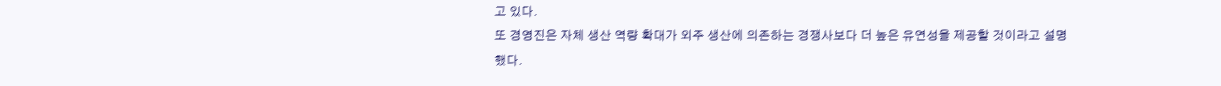고 있다.
또 경영진은 자체 생산 역량 확대가 외주 생산에 의존하는 경쟁사보다 더 높은 유연성을 제공할 것이라고 설명했다.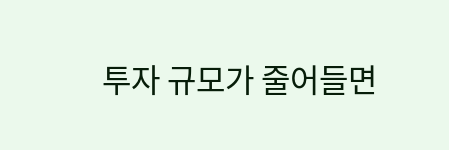투자 규모가 줄어들면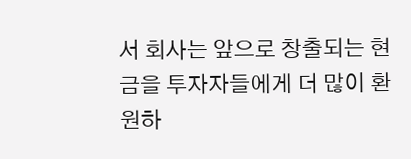서 회사는 앞으로 창출되는 현금을 투자자들에게 더 많이 환원하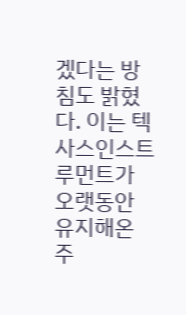겠다는 방침도 밝혔다. 이는 텍사스인스트루먼트가 오랫동안 유지해온 주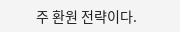주 환원 전략이다.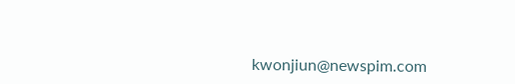kwonjiun@newspim.com